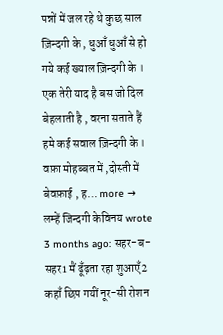पन्नों में जल रहे थे कुछ साल ज़िन्दगी के , धुआँ धुआँ से हो गये कई ख्याल ज़िन्दगी के । एक तेरी याद है बस जो दिल बेहलाती है , वरना सताते हैं हमे कई सवाल ज़िन्दगी के । वफ़ा मोहब्बत में ,दोस्ती में बेवफ़ाई , ह… more →
लम्हें जिन्दगी केविनय wrote 3 months ago: सहर-ब-सहर1 मैं ढूँढ़ता रहा शुआएँ2 कहाँ छिप गयीं नूर-सी रोशन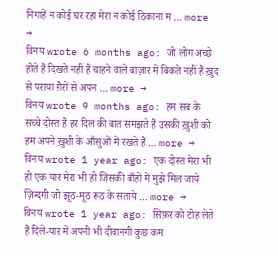निगाहें न कोई घर रहा मेरा न कोई ठिकाना म … more →
विनय wrote 6 months ago: जो लोग अच्छे होते हैं दिखते नहीं हैं चाहने वाले बाज़ार में बिकते नहीं हैं ख़ुद से पराया ग़ैरों से अपन … more →
विनय wrote 9 months ago: हम सब के सच्चे दोस्त हैं हर दिल की बात समझते हैं उसकी ख़ुशी को हम अपने ख़ुशी के आँसुओं में रखते हैं … more →
विनय wrote 1 year ago: एक दोस्त मेरा भी हो एक यार मेरा भी हो जिसकी बाँहों में मुझे मिल जाये ज़िन्दगी जो झूठ-मूठ रूठ के सताये … more →
विनय wrote 1 year ago: सिफ़र को टोह लेते हैं दिले-यार में अपनी भी दीवानगी कुछ कम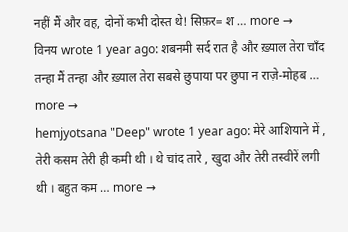नहीं मैं और वह, दोनों कभी दोस्त थे! सिफ़र= श … more →
विनय wrote 1 year ago: शबनमी सर्द रात है और ख़्याल तेरा चाँद तन्हा मैं तन्हा और ख़्याल तेरा सबसे छुपाया पर छुपा न राज़े-मोहब … more →
hemjyotsana "Deep" wrote 1 year ago: मेरे आशियाने में , तेरी कसम तेरी ही कमी थी । थे चांद तारे , खुदा और तेरी तस्वीरें लगी थी । बहुत कम … more →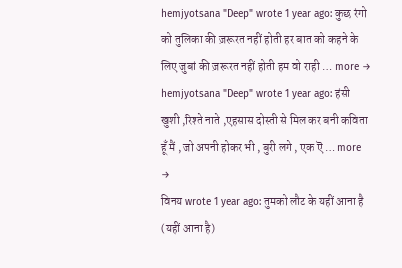hemjyotsana "Deep" wrote 1 year ago: कुछ रंगो को तुलिका की ज़रूरत नहीं होती हर बात को कहने के लिए जुबां की ज़रूरत नहीं होती हम वो राही … more →
hemjyotsana "Deep" wrote 1 year ago: हंसी खुशी ,रिश्ते नाते ,एहसास दोस्ती से मिल कर बनी कविता हूँ मैं , जो अपनी होकर भी , बुरी लगे , एक ऎ … more →
विनय wrote 1 year ago: तुमको लौट के यहीं आना है (यहीं आना है)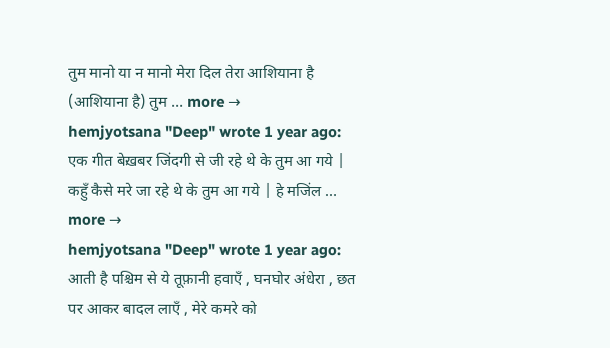तुम मानो या न मानो मेरा दिल तेरा आशियाना है (आशियाना है) तुम … more →
hemjyotsana "Deep" wrote 1 year ago: एक गीत बेख़बर जिंदगी से जी रहे थे के तुम आ गये | कहुँ कैसे मरे जा रहे थे के तुम आ गये | हे मजिंल … more →
hemjyotsana "Deep" wrote 1 year ago: आती है पश्चिम से ये तूफ़ानी हवाएँ , घनघोर अंधेरा , छत पर आकर बादल लाएँ , मेरे कमरे को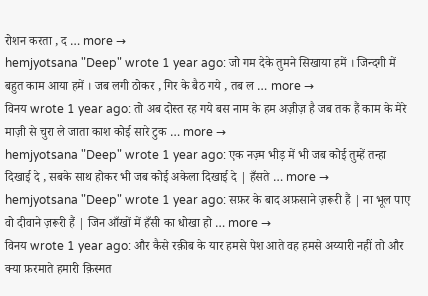रोशन करता , द … more →
hemjyotsana "Deep" wrote 1 year ago: जो गम देके तुमने सिखाया हमें । जिन्दगी में बहुत काम आया हमें । जब लगी ठोकर , गिर के बैठ गये , तब ल … more →
विनय wrote 1 year ago: तो अब दोस्त रह गये बस नाम के हम अज़ीज़ है जब तक हैं काम के मेरे माज़ी से चुरा ले जाता काश कोई सारे टुक … more →
hemjyotsana "Deep" wrote 1 year ago: एक नज़्म भीड़ में भी जब कोई तुम्हें तन्हा दिखाई दे , सबके साथ होकर भी जब कोई अकेला दिखाई दे | हँसते … more →
hemjyotsana "Deep" wrote 1 year ago: सफ़र के बाद अफ़साने ज़रूरी हैं | ना भूल पाए वो दीवाने ज़रूरी हैं | जिन आँखों में हँसी का धोखा हो … more →
विनय wrote 1 year ago: और कैसे रक़ीब के यार हमसे पेश आते वह हमसे अय्यारी नहीं तो और क्या फ़रमाते हमारी क़िस्मत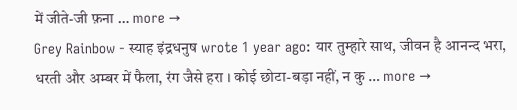में जीते-जी फ़ना … more →
Grey Rainbow - स्याह इंद्रधनुष wrote 1 year ago: यार तुम्हारे साथ, जीवन है आनन्द भरा, धरती और अम्बर में फैला, रंग जैसे हरा । कोई छोटा-बड़ा नहीं, न कु … more →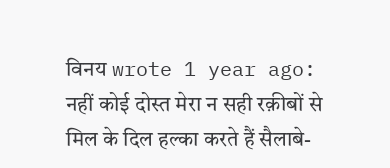विनय wrote 1 year ago: नहीं कोई दोस्त मेरा न सही रक़ीबों से मिल के दिल हल्का करते हैं सैलाबे-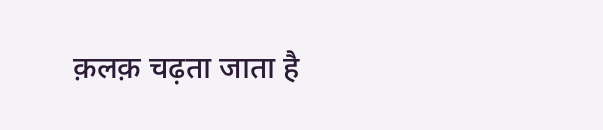क़लक़ चढ़ता जाता है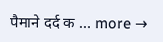पैमाने दर्द क … more →